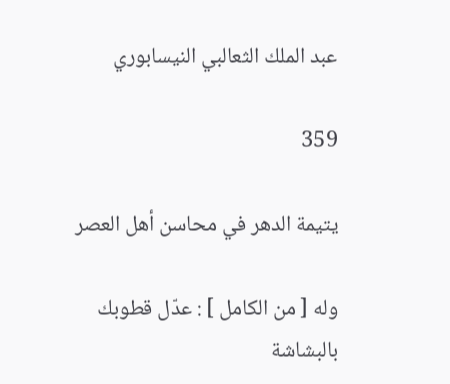عبد الملك الثعالبي النيسابوري

359

يتيمة الدهر في محاسن أهل العصر

وله [ من الكامل ] : عدّل قطوبك بالبشاشة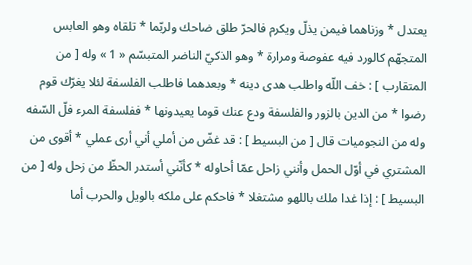يعتدل * وزناهما فيمن يذلّ ويكرم فالحرّ طلق ضاحك ولربّما * تلقاه وهو العابس المتجهّم كالورد فيه عفوصة ومرارة * وهو الذكيّ الناضر المتبسّم « 1 » وله [ من المتقارب ] : خف اللّه واطلب هدى دينه * وبعدهما فاطلب الفلسفة لئلا يغرّك قوم رضوا * من الدين بالزور والفلسفة ودع عنك قوما يعيدونها * ففلسفة المرء فلّ السّفه وله من النجوميات قال [ من البسيط ] : قد غضّ من أملي أني أرى عملي * أقوى من المشتري في أوّل الحمل وأنني زاحل عمّا أحاوله * كأنّني أستدر الحظّ من زحل وله [ من البسيط ] : إذا غدا ملك باللهو مشتغلا * فاحكم على ملكه بالويل والحرب أما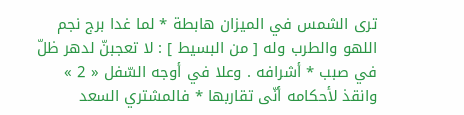ترى الشمس في الميزان هابطة * لما غدا برج نجم اللهو والطرب وله [ من البسيط ] : لا تعجبنّ لدهر ظلّ في صبب * أشرافه . وعلا في أوجه السّفل « 2 » وانقذ لأحكامه أنّى تقاربها * فالمشتري السعد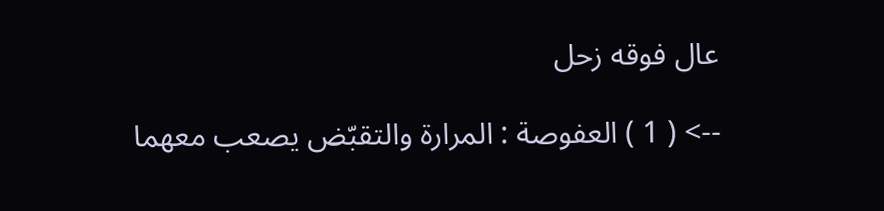عال فوقه زحل

--> ( 1 ) العفوصة : المرارة والتقبّض يصعب معهما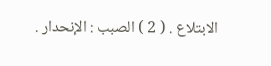الابتلاع . ( 2 ) الصبب : الإنحدار .